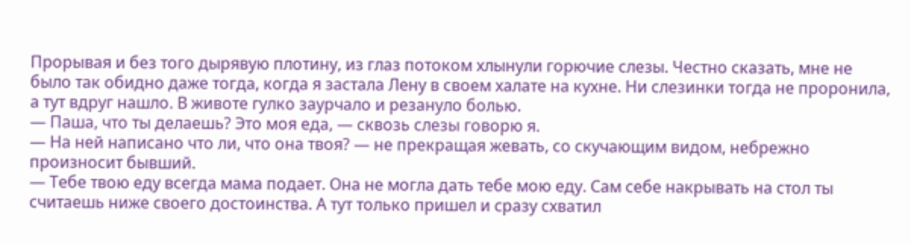Прорывая и без того дырявую плотину, из глаз потоком хлынули горючие слезы. Честно сказать, мне не было так обидно даже тогда, когда я застала Лену в своем халате на кухне. Ни слезинки тогда не проронила, а тут вдруг нашло. В животе гулко заурчало и резануло болью.
— Паша, что ты делаешь? Это моя еда, — сквозь слезы говорю я.
— На ней написано что ли, что она твоя? — не прекращая жевать, со скучающим видом, небрежно произносит бывший.
— Тебе твою еду всегда мама подает. Она не могла дать тебе мою еду. Сам себе накрывать на стол ты считаешь ниже своего достоинства. А тут только пришел и сразу схватил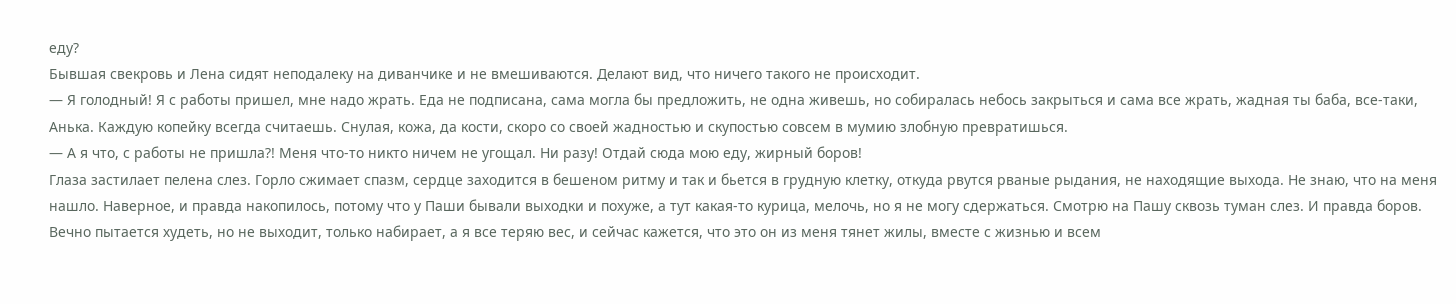еду?
Бывшая свекровь и Лена сидят неподалеку на диванчике и не вмешиваются. Делают вид, что ничего такого не происходит.
— Я голодный! Я с работы пришел, мне надо жрать. Еда не подписана, сама могла бы предложить, не одна живешь, но собиралась небось закрыться и сама все жрать, жадная ты баба, все-таки, Анька. Каждую копейку всегда считаешь. Снулая, кожа, да кости, скоро со своей жадностью и скупостью совсем в мумию злобную превратишься.
— А я что, с работы не пришла?! Меня что-то никто ничем не угощал. Ни разу! Отдай сюда мою еду, жирный боров!
Глаза застилает пелена слез. Горло сжимает спазм, сердце заходится в бешеном ритму и так и бьется в грудную клетку, откуда рвутся рваные рыдания, не находящие выхода. Не знаю, что на меня нашло. Наверное, и правда накопилось, потому что у Паши бывали выходки и похуже, а тут какая-то курица, мелочь, но я не могу сдержаться. Смотрю на Пашу сквозь туман слез. И правда боров. Вечно пытается худеть, но не выходит, только набирает, а я все теряю вес, и сейчас кажется, что это он из меня тянет жилы, вместе с жизнью и всем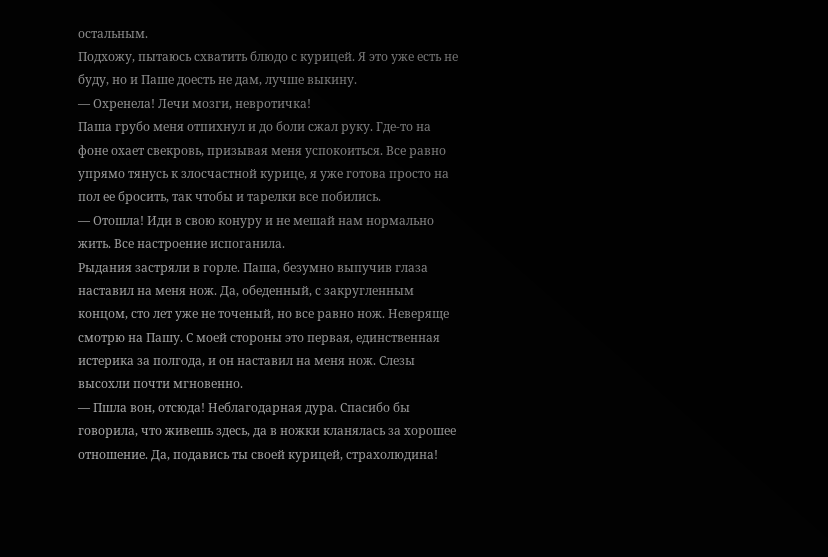остальным.
Подхожу, пытаюсь схватить блюдо с курицей. Я это уже есть не буду, но и Паше доесть не дам, лучше выкину.
— Охренела! Лечи мозги, невротичка!
Паша грубо меня отпихнул и до боли сжал руку. Где-то на фоне охает свекровь, призывая меня успокоиться. Все равно упрямо тянусь к злосчастной курице, я уже готова просто на пол ее бросить, так чтобы и тарелки все побились.
— Отошла! Иди в свою конуру и не мешай нам нормально жить. Все настроение испоганила.
Рыдания застряли в горле. Паша, безумно выпучив глаза наставил на меня нож. Да, обеденный, с закругленным концом, сто лет уже не точеный, но все равно нож. Неверяще смотрю на Пашу. С моей стороны это первая, единственная истерика за полгода, и он наставил на меня нож. Слезы высохли почти мгновенно.
— Пшла вон, отсюда! Неблагодарная дура. Спасибо бы говорила, что живешь здесь, да в ножки кланялась за хорошее отношение. Да, подавись ты своей курицей, страхолюдина!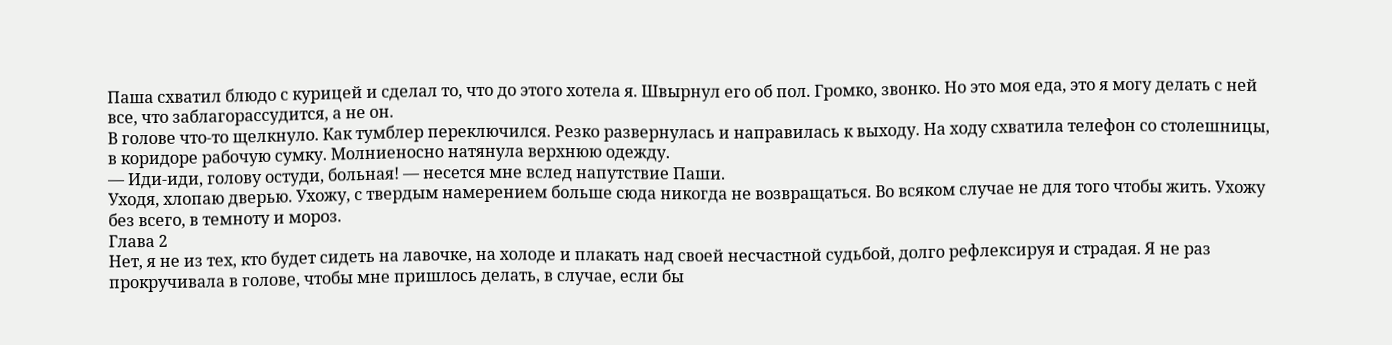Паша схватил блюдо с курицей и сделал то, что до этого хотела я. Швырнул его об пол. Громко, звонко. Но это моя еда, это я могу делать с ней все, что заблагорассудится, а не он.
В голове что-то щелкнуло. Как тумблер переключился. Резко развернулась и направилась к выходу. На ходу схватила телефон со столешницы, в коридоре рабочую сумку. Молниеносно натянула верхнюю одежду.
— Иди-иди, голову остуди, больная! — несется мне вслед напутствие Паши.
Уходя, хлопаю дверью. Ухожу, с твердым намерением больше сюда никогда не возвращаться. Во всяком случае не для того чтобы жить. Ухожу без всего, в темноту и мороз.
Глава 2
Нет, я не из тех, кто будет сидеть на лавочке, на холоде и плакать над своей несчастной судьбой, долго рефлексируя и страдая. Я не раз прокручивала в голове, чтобы мне пришлось делать, в случае, если бы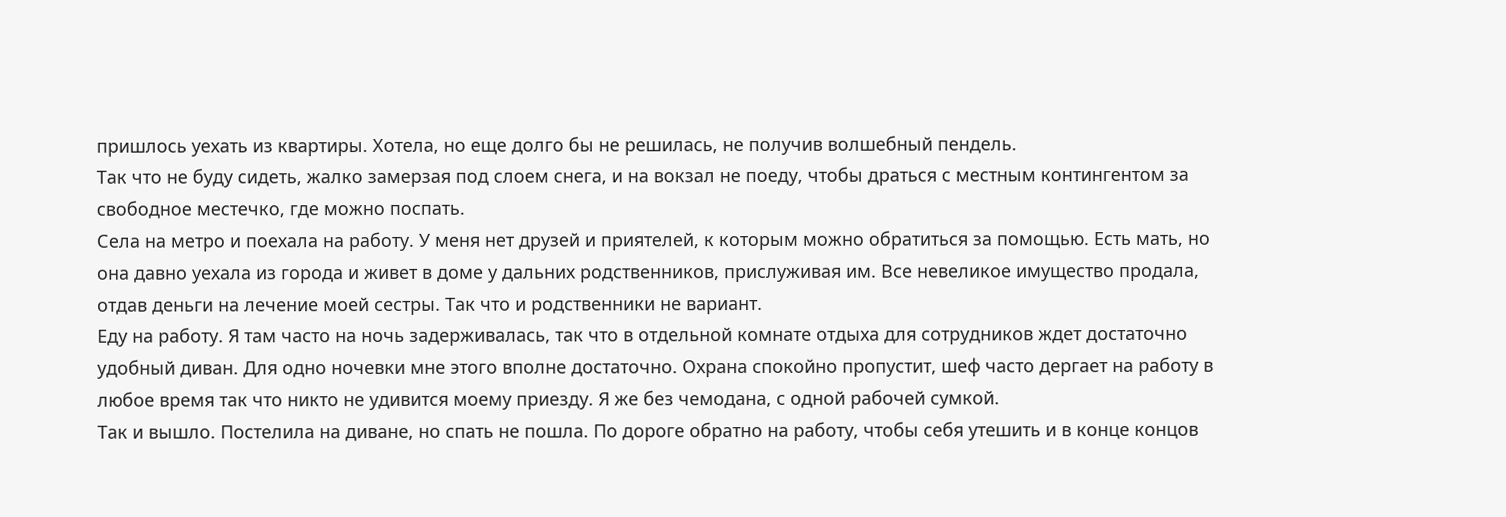пришлось уехать из квартиры. Хотела, но еще долго бы не решилась, не получив волшебный пендель.
Так что не буду сидеть, жалко замерзая под слоем снега, и на вокзал не поеду, чтобы драться с местным контингентом за свободное местечко, где можно поспать.
Села на метро и поехала на работу. У меня нет друзей и приятелей, к которым можно обратиться за помощью. Есть мать, но она давно уехала из города и живет в доме у дальних родственников, прислуживая им. Все невеликое имущество продала, отдав деньги на лечение моей сестры. Так что и родственники не вариант.
Еду на работу. Я там часто на ночь задерживалась, так что в отдельной комнате отдыха для сотрудников ждет достаточно удобный диван. Для одно ночевки мне этого вполне достаточно. Охрана спокойно пропустит, шеф часто дергает на работу в любое время так что никто не удивится моему приезду. Я же без чемодана, с одной рабочей сумкой.
Так и вышло. Постелила на диване, но спать не пошла. По дороге обратно на работу, чтобы себя утешить и в конце концов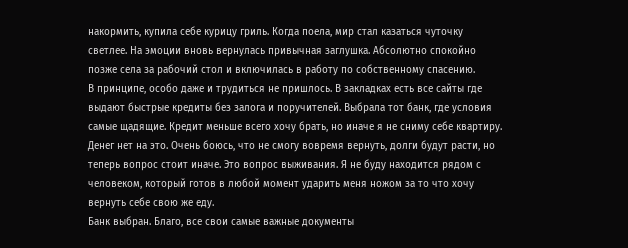накормить, купила себе курицу гриль. Когда поела, мир стал казаться чуточку светлее. На эмоции вновь вернулась привычная заглушка. Абсолютно спокойно позже села за рабочий стол и включилась в работу по собственному спасению.
В принципе, особо даже и трудиться не пришлось. В закладках есть все сайты где выдают быстрые кредиты без залога и поручителей. Выбрала тот банк, где условия самые щадящие. Кредит меньше всего хочу брать, но иначе я не сниму себе квартиру. Денег нет на это. Очень боюсь, что не смогу вовремя вернуть, долги будут расти, но теперь вопрос стоит иначе. Это вопрос выживания. Я не буду находится рядом с человеком, который готов в любой момент ударить меня ножом за то что хочу вернуть себе свою же еду.
Банк выбран. Благо, все свои самые важные документы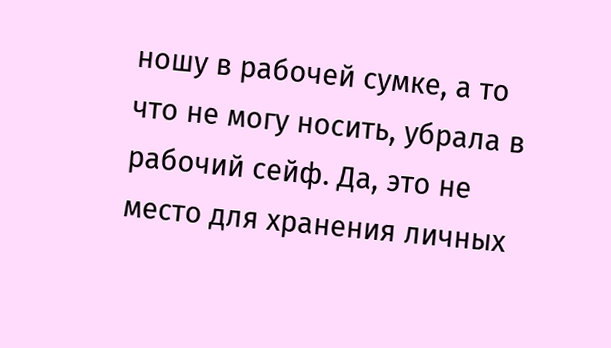ношу в рабочей сумке, а то что не могу носить, убрала в рабочий сейф. Да, это не место для хранения личных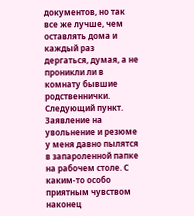документов, но так все же лучше, чем оставлять дома и каждый раз дергаться, думая, а не проникли ли в комнату бывшие родственнички.
Следующий пункт. Заявление на увольнение и резюме у меня давно пылятся в запароленной папке на рабочем столе. С каким-то особо приятным чувством наконец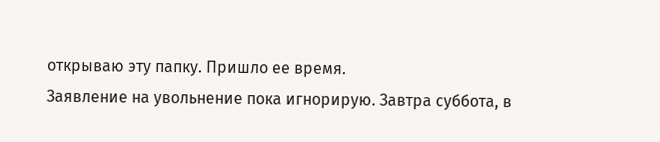открываю эту папку. Пришло ее время.
Заявление на увольнение пока игнорирую. Завтра суббота, в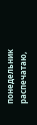понедельник распечатаю,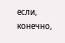если, конечно,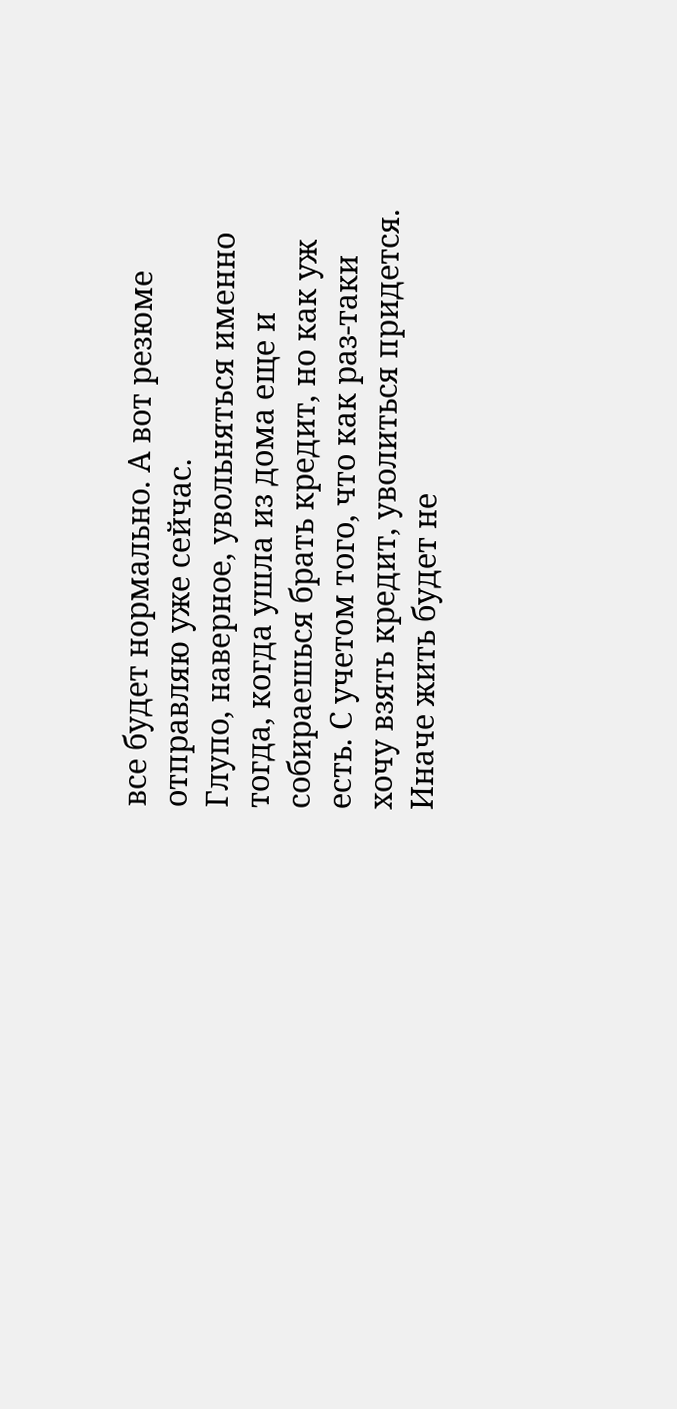все будет нормально. А вот резюме отправляю уже сейчас.
Глупо, наверное, увольняться именно тогда, когда ушла из дома еще и собираешься брать кредит, но как уж есть. С учетом того, что как раз-таки хочу взять кредит, уволиться придется. Иначе жить будет не